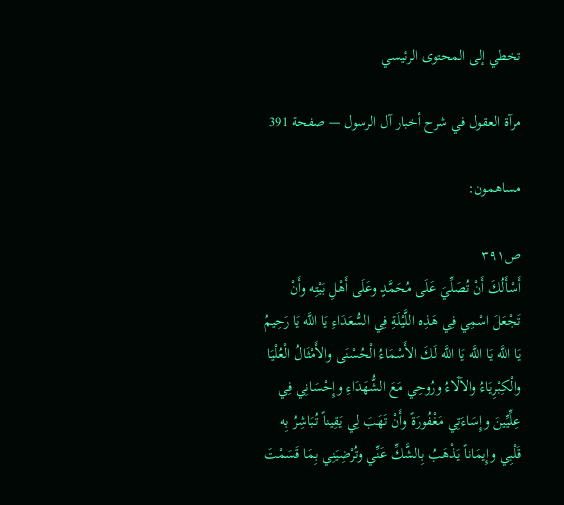تخطي إلى المحتوى الرئيسي

مرآة العقول في شرح أخبار آل الرسول — صفحة 391

مساهمون:

ص٣٩١
أَسْأَلُكَ أَنْ تُصَلِّيَ عَلَى مُحَمَّدٍ وعَلَى أَهْلِ بَيْتِه وأَنْ تَجْعَلَ اسْمِي فِي هَذِه اللَّيْلَةِ فِي السُّعَدَاءِ يَا اللَّه يَا رَحِيمُ يَا اللَّه يَا اللَّه يَا اللَّه لَكَ الأَسْمَاءُ الْحُسْنَى والأَمْثَالُ الْعُلْيَا والْكِبْرِيَاءُ والآلَاءُ ورُوحِي مَعَ الشُّهَدَاءِ وإِحْسَانِي فِي عِلِّيِّينَ وإِسَاءَتِي مَغْفُورَةً وأَنْ تَهَبَ لِي يَقِيناً تُبَاشِرُ بِه قَلْبِي وإِيمَاناً يَذْهَبُ بِالشَّكِّ عَنِّي وتُرْضِيَنِي بِمَا قَسَمْتَ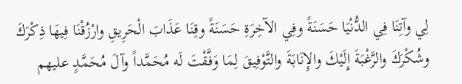لِي وآتِنَا فِي الدُّنْيَا حَسَنَةً وفِي الآخِرَةِ حَسَنَةً وقِنَا عَذَابَ الْحَرِيقِ وارْزُقْنَا فِيهَا ذِكْرَكَ وشُكْرَكَ والرَّغْبَةَ إِلَيْكَ والإِنَابَةَ والتَّوْفِيقَ لِمَا وَفَّقْتَ لَه مُحَمَّداً وآلَ مُحَمَّدٍ عليهم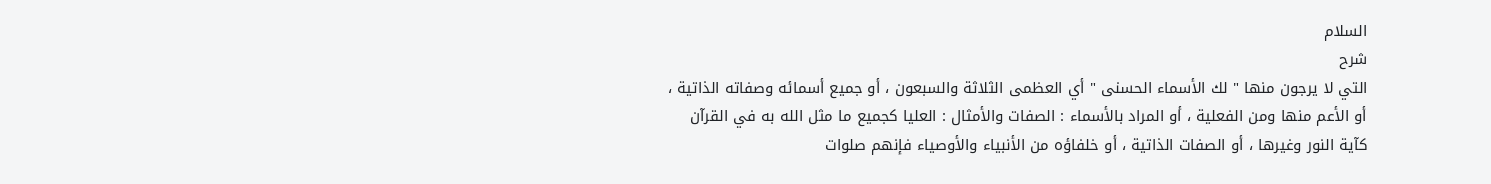السلام
شرح
التي لا يرجون منها " لك الأسماء الحسنى " أي العظمى الثلاثة والسبعون ، أو جميع أسمائه وصفاته الذاتية ، أو الأعم منها ومن الفعلية ، أو المراد بالأسماء : الصفات والأمثال : العليا كجميع ما مثل الله به في القرآن كآية النور وغيرها ، أو الصفات الذاتية ، أو خلفاؤه من الأنبياء والأوصياء فإنهم صلوات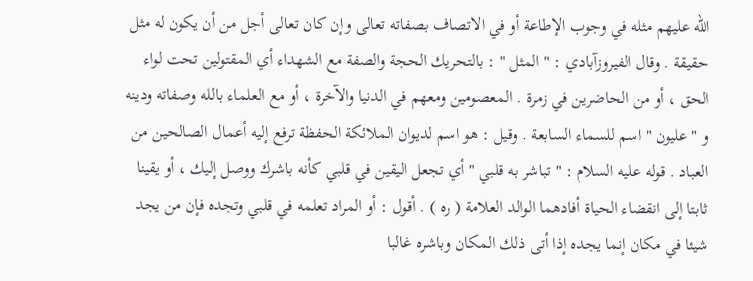الله عليهم مثله في وجوب الإطاعة أو في الاتصاف بصفاته تعالى وإن كان تعالى أجل من أن يكون له مثل حقيقة . وقال الفيروزآبادي : " المثل " : بالتحريك الحجة والصفة مع الشهداء أي المقتولين تحت لواء الحق ، أو من الحاضرين في زمرة . المعصومين ومعهم في الدنيا والآخرة ، أو مع العلماء بالله وصفاته ودينه و " عليون " اسم للسماء السابعة . وقيل : هو اسم لديوان الملائكة الحفظة ترفع إليه أعمال الصالحين من العباد . قوله عليه السلام : " تباشر به قلبي " أي تجعل اليقين في قلبي كأنه باشرك ووصل إليك ، أو يقينا ثابتا إلى انقضاء الحياة أفادهما الوالد العلامة ( ره ) . أقول : أو المراد تعلمه في قلبي وتجده فإن من يجد شيئا في مكان إنما يجده إذا أتى ذلك المكان وباشره غالبا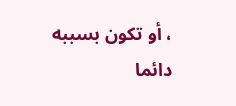، أو تكون بسببه دائما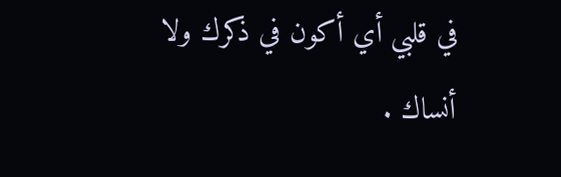في قلبي أي أكون في ذكرك ولا أنساك .